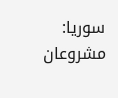سوريا: مشروعان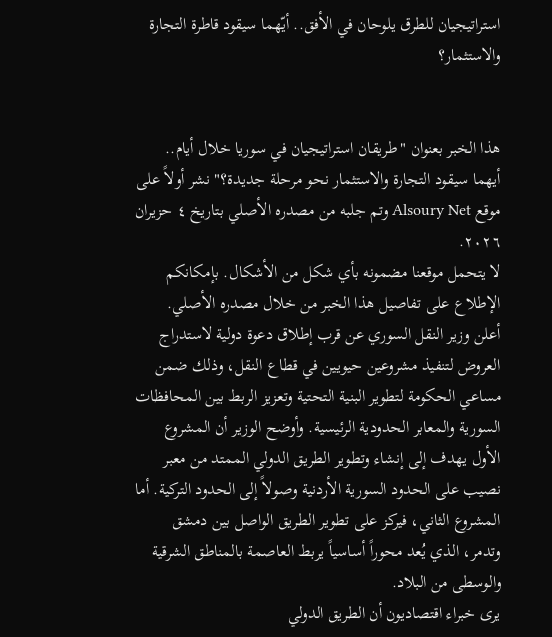استراتيجيان للطرق يلوحان في الأفق.. أيّهما سيقود قاطرة التجارة والاستثمار؟


هذا الخبر بعنوان "طريقان استراتيجيان في سوريا خلال أيام.. أيهما سيقود التجارة والاستثمار نحو مرحلة جديدة؟" نشر أولاً على موقع Alsoury Net وتم جلبه من مصدره الأصلي بتاريخ ٤ حزيران ٢٠٢٦.
لا يتحمل موقعنا مضمونه بأي شكل من الأشكال. بإمكانكم الإطلاع على تفاصيل هذا الخبر من خلال مصدره الأصلي.
أعلن وزير النقل السوري عن قرب إطلاق دعوة دولية لاستدراج العروض لتنفيذ مشروعين حيويين في قطاع النقل، وذلك ضمن مساعي الحكومة لتطوير البنية التحتية وتعزيز الربط بين المحافظات السورية والمعابر الحدودية الرئيسية. وأوضح الوزير أن المشروع الأول يهدف إلى إنشاء وتطوير الطريق الدولي الممتد من معبر نصيب على الحدود السورية الأردنية وصولاً إلى الحدود التركية. أما المشروع الثاني، فيركز على تطوير الطريق الواصل بين دمشق وتدمر، الذي يُعد محوراً أساسياً يربط العاصمة بالمناطق الشرقية والوسطى من البلاد.
يرى خبراء اقتصاديون أن الطريق الدولي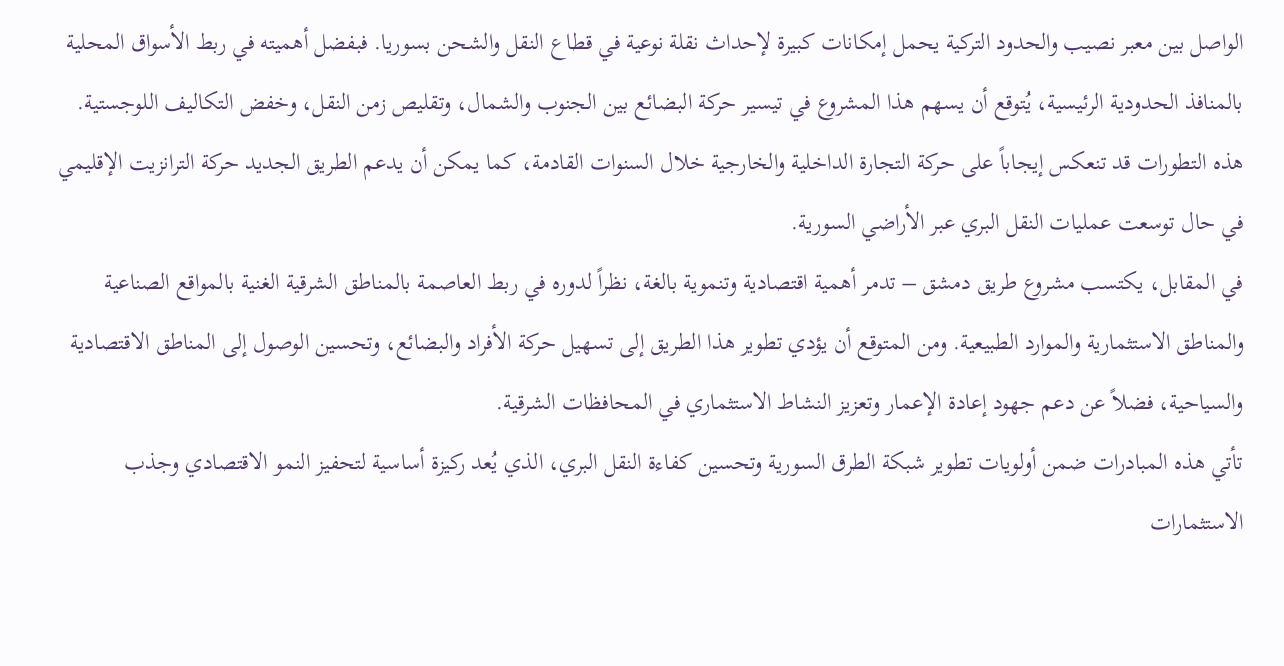الواصل بين معبر نصيب والحدود التركية يحمل إمكانات كبيرة لإحداث نقلة نوعية في قطاع النقل والشحن بسوريا. فبفضل أهميته في ربط الأسواق المحلية بالمنافذ الحدودية الرئيسية، يُتوقع أن يسهم هذا المشروع في تيسير حركة البضائع بين الجنوب والشمال، وتقليص زمن النقل، وخفض التكاليف اللوجستية. هذه التطورات قد تنعكس إيجاباً على حركة التجارة الداخلية والخارجية خلال السنوات القادمة، كما يمكن أن يدعم الطريق الجديد حركة الترانزيت الإقليمي في حال توسعت عمليات النقل البري عبر الأراضي السورية.
في المقابل، يكتسب مشروع طريق دمشق – تدمر أهمية اقتصادية وتنموية بالغة، نظراً لدوره في ربط العاصمة بالمناطق الشرقية الغنية بالمواقع الصناعية والمناطق الاستثمارية والموارد الطبيعية. ومن المتوقع أن يؤدي تطوير هذا الطريق إلى تسهيل حركة الأفراد والبضائع، وتحسين الوصول إلى المناطق الاقتصادية والسياحية، فضلاً عن دعم جهود إعادة الإعمار وتعزيز النشاط الاستثماري في المحافظات الشرقية.
تأتي هذه المبادرات ضمن أولويات تطوير شبكة الطرق السورية وتحسين كفاءة النقل البري، الذي يُعد ركيزة أساسية لتحفيز النمو الاقتصادي وجذب الاستثمارات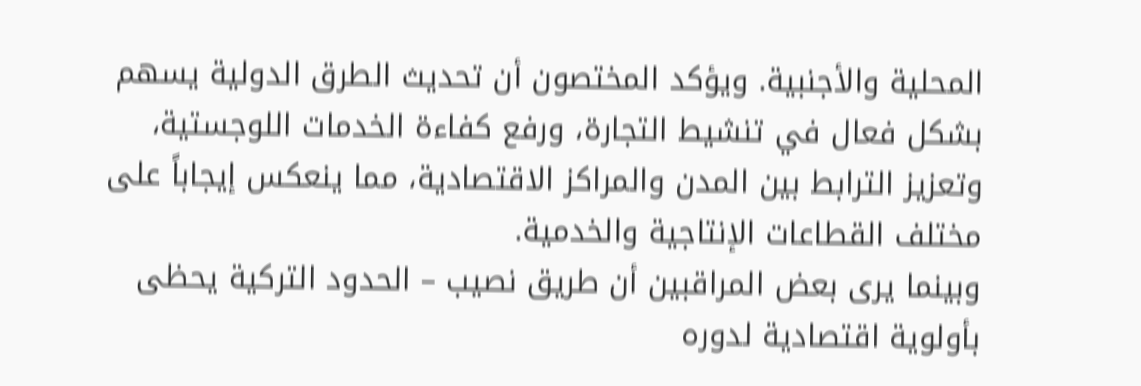المحلية والأجنبية. ويؤكد المختصون أن تحديث الطرق الدولية يسهم بشكل فعال في تنشيط التجارة، ورفع كفاءة الخدمات اللوجستية، وتعزيز الترابط بين المدن والمراكز الاقتصادية، مما ينعكس إيجاباً على مختلف القطاعات الإنتاجية والخدمية.
وبينما يرى بعض المراقبين أن طريق نصيب – الحدود التركية يحظى بأولوية اقتصادية لدوره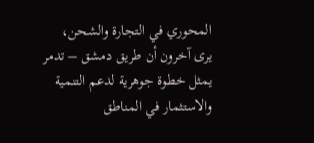المحوري في التجارة والشحن، يرى آخرون أن طريق دمشق – تدمر يمثل خطوة جوهرية لدعم التنمية والاستثمار في المناطق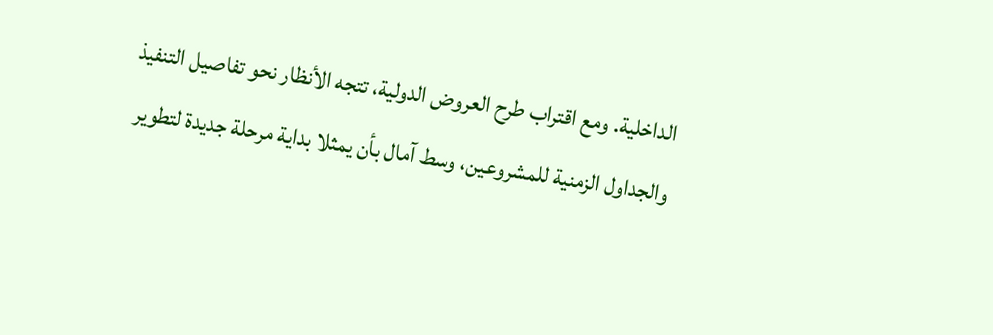الداخلية. ومع اقتراب طرح العروض الدولية، تتجه الأنظار نحو تفاصيل التنفيذ والجداول الزمنية للمشروعين، وسط آمال بأن يمثلا بداية مرحلة جديدة لتطوير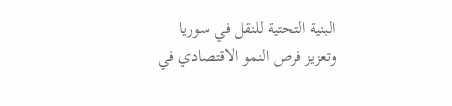البنية التحتية للنقل في سوريا وتعزيز فرص النمو الاقتصادي في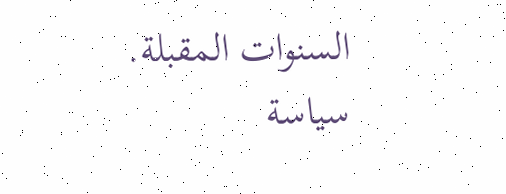السنوات المقبلة.
سياسة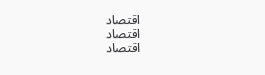اقتصاد
اقتصاد
اقتصاد